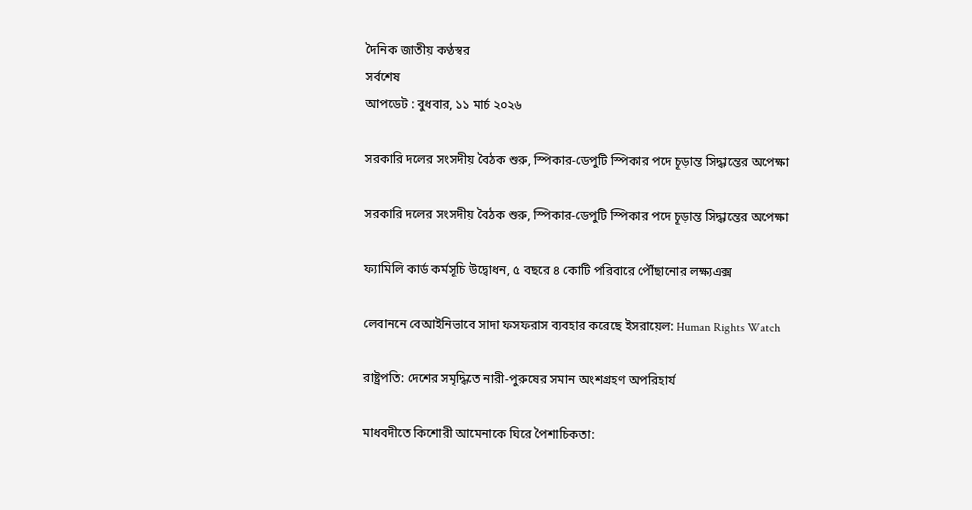দৈনিক জাতীয় কণ্ঠস্বর
সর্বশেষ
আপডেট : বুধবার, ১১ মার্চ ২০২৬

সরকারি দলের সংসদীয় বৈঠক শুরু, স্পিকার-ডেপুটি স্পিকার পদে চূড়ান্ত সিদ্ধান্তের অপেক্ষা

সরকারি দলের সংসদীয় বৈঠক শুরু, স্পিকার-ডেপুটি স্পিকার পদে চূড়ান্ত সিদ্ধান্তের অপেক্ষা

ফ্যামিলি কার্ড কর্মসূচি উদ্বোধন, ৫ বছরে ৪ কোটি পরিবারে পৌঁছানোর লক্ষ্যএক্স

লেবাননে বেআইনিভাবে সাদা ফসফরাস ব্যবহার করেছে ইসরায়েল: Human Rights Watch

রাষ্ট্রপতি: দেশের সমৃদ্ধিতে নারী-পুরুষের সমান অংশগ্রহণ অপরিহার্য

মাধবদীতে কিশোরী আমেনাকে ঘিরে পৈশাচিকতা: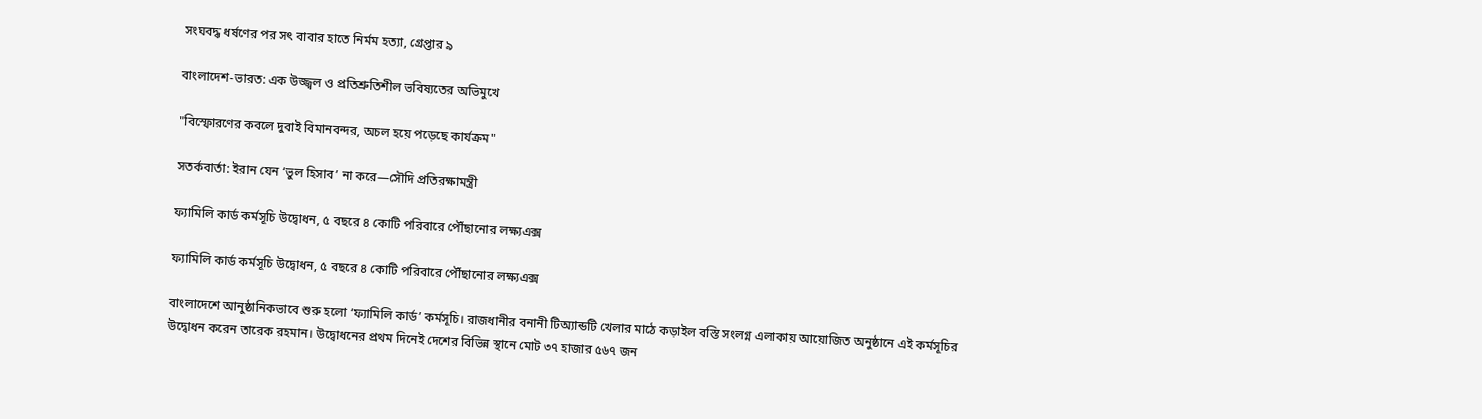সংঘবদ্ধ ধর্ষণের পর সৎ বাবার হাতে নির্মম হত্যা, গ্রেপ্তার ৯

বাংলাদেশ-ভারত: এক উজ্জ্বল ও প্রতিশ্রুতিশীল ভবিষ্যতের অভিমুখে

"বিস্ফোরণের কবলে দুবাই বিমানবন্দর, অচল হয়ে পড়েছে কার্যক্রম"

সতর্কবার্তা: ইরান যেন ‘ভুল হিসাব’ না করে—সৌদি প্রতিরক্ষামন্ত্রী

ফ্যামিলি কার্ড কর্মসূচি উদ্বোধন, ৫ বছরে ৪ কোটি পরিবারে পৌঁছানোর লক্ষ্যএক্স

ফ্যামিলি কার্ড কর্মসূচি উদ্বোধন, ৫ বছরে ৪ কোটি পরিবারে পৌঁছানোর লক্ষ্যএক্স

বাংলাদেশে আনুষ্ঠানিকভাবে শুরু হলো ‘ফ্যামিলি কার্ড’ কর্মসূচি। রাজধানীর বনানী টিঅ্যান্ডটি খেলার মাঠে কড়াইল বস্তি সংলগ্ন এলাকায় আয়োজিত অনুষ্ঠানে এই কর্মসূচির উদ্বোধন করেন তারেক রহমান। উদ্বোধনের প্রথম দিনেই দেশের বিভিন্ন স্থানে মোট ৩৭ হাজার ৫৬৭ জন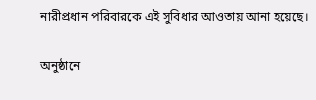নারীপ্রধান পরিবারকে এই সুবিধার আওতায় আনা হয়েছে।

অনুষ্ঠানে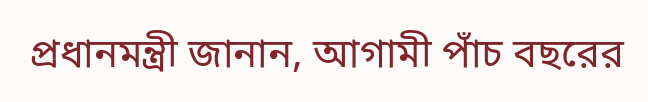প্রধানমন্ত্রী জানান, আগামী পাঁচ বছরের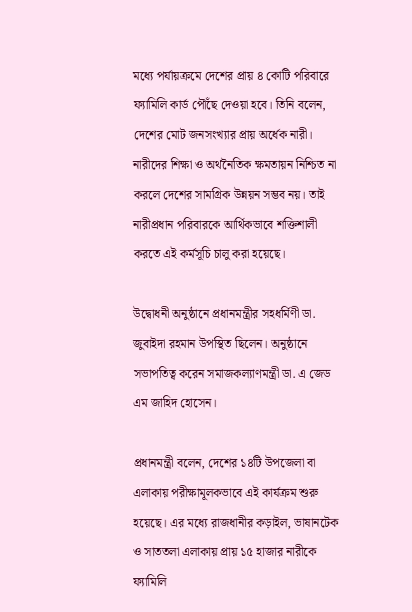মধ্যে পর্যায়ক্রমে দেশের প্রায় ৪ কোটি পরিবারে ফ্যামিলি কার্ড পৌঁছে দেওয়া হবে। তিনি বলেন, দেশের মোট জনসংখ্যার প্রায় অর্ধেক নারী। নারীদের শিক্ষা ও অর্থনৈতিক ক্ষমতায়ন নিশ্চিত না করলে দেশের সামগ্রিক উন্নয়ন সম্ভব নয়। তাই নারীপ্রধান পরিবারকে আর্থিকভাবে শক্তিশালী করতে এই কর্মসূচি চালু করা হয়েছে।

উদ্বোধনী অনুষ্ঠানে প্রধানমন্ত্রীর সহধর্মিণী ডা. জুবাইদা রহমান উপস্থিত ছিলেন। অনুষ্ঠানে সভাপতিত্ব করেন সমাজকল্যাণমন্ত্রী ডা. এ জেড এম জাহিদ হোসেন।

প্রধানমন্ত্রী বলেন, দেশের ১৪টি উপজেলা বা এলাকায় পরীক্ষামূলকভাবে এই কার্যক্রম শুরু হয়েছে। এর মধ্যে রাজধানীর কড়াইল, ভাষানটেক ও সাততলা এলাকায় প্রায় ১৫ হাজার নারীকে ফ্যামিলি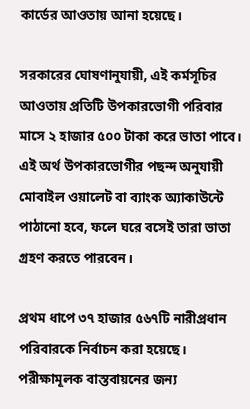কার্ডের আওতায় আনা হয়েছে।

সরকারের ঘোষণানুযায়ী, এই কর্মসূচির আওতায় প্রতিটি উপকারভোগী পরিবার মাসে ২ হাজার ৫০০ টাকা করে ভাতা পাবে। এই অর্থ উপকারভোগীর পছন্দ অনুযায়ী মোবাইল ওয়ালেট বা ব্যাংক অ্যাকাউন্টে পাঠানো হবে, ফলে ঘরে বসেই তারা ভাতা গ্রহণ করতে পারবেন।

প্রথম ধাপে ৩৭ হাজার ৫৬৭টি নারীপ্রধান পরিবারকে নির্বাচন করা হয়েছে। পরীক্ষামূলক বাস্তবায়নের জন্য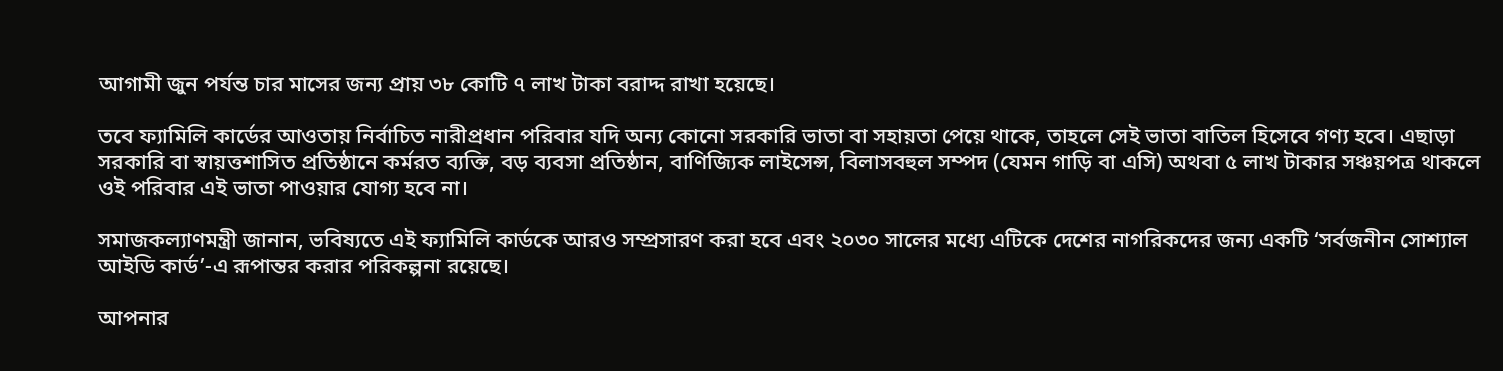আগামী জুন পর্যন্ত চার মাসের জন্য প্রায় ৩৮ কোটি ৭ লাখ টাকা বরাদ্দ রাখা হয়েছে।

তবে ফ্যামিলি কার্ডের আওতায় নির্বাচিত নারীপ্রধান পরিবার যদি অন্য কোনো সরকারি ভাতা বা সহায়তা পেয়ে থাকে, তাহলে সেই ভাতা বাতিল হিসেবে গণ্য হবে। এছাড়া সরকারি বা স্বায়ত্তশাসিত প্রতিষ্ঠানে কর্মরত ব্যক্তি, বড় ব্যবসা প্রতিষ্ঠান, বাণিজ্যিক লাইসেন্স, বিলাসবহুল সম্পদ (যেমন গাড়ি বা এসি) অথবা ৫ লাখ টাকার সঞ্চয়পত্র থাকলে ওই পরিবার এই ভাতা পাওয়ার যোগ্য হবে না।

সমাজকল্যাণমন্ত্রী জানান, ভবিষ্যতে এই ফ্যামিলি কার্ডকে আরও সম্প্রসারণ করা হবে এবং ২০৩০ সালের মধ্যে এটিকে দেশের নাগরিকদের জন্য একটি ‘সর্বজনীন সোশ্যাল আইডি কার্ড’-এ রূপান্তর করার পরিকল্পনা রয়েছে।

আপনার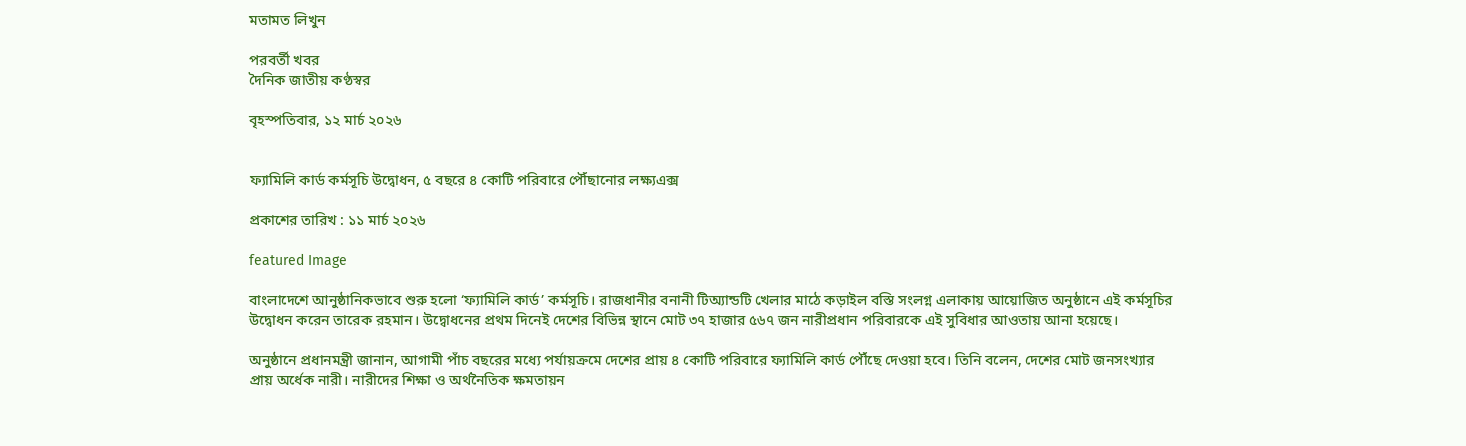মতামত লিখুন

পরবর্তী খবর
দৈনিক জাতীয় কণ্ঠস্বর

বৃহস্পতিবার, ১২ মার্চ ২০২৬


ফ্যামিলি কার্ড কর্মসূচি উদ্বোধন, ৫ বছরে ৪ কোটি পরিবারে পৌঁছানোর লক্ষ্যএক্স

প্রকাশের তারিখ : ১১ মার্চ ২০২৬

featured Image

বাংলাদেশে আনুষ্ঠানিকভাবে শুরু হলো ‘ফ্যামিলি কার্ড’ কর্মসূচি। রাজধানীর বনানী টিঅ্যান্ডটি খেলার মাঠে কড়াইল বস্তি সংলগ্ন এলাকায় আয়োজিত অনুষ্ঠানে এই কর্মসূচির উদ্বোধন করেন তারেক রহমান। উদ্বোধনের প্রথম দিনেই দেশের বিভিন্ন স্থানে মোট ৩৭ হাজার ৫৬৭ জন নারীপ্রধান পরিবারকে এই সুবিধার আওতায় আনা হয়েছে।

অনুষ্ঠানে প্রধানমন্ত্রী জানান, আগামী পাঁচ বছরের মধ্যে পর্যায়ক্রমে দেশের প্রায় ৪ কোটি পরিবারে ফ্যামিলি কার্ড পৌঁছে দেওয়া হবে। তিনি বলেন, দেশের মোট জনসংখ্যার প্রায় অর্ধেক নারী। নারীদের শিক্ষা ও অর্থনৈতিক ক্ষমতায়ন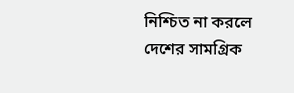নিশ্চিত না করলে দেশের সামগ্রিক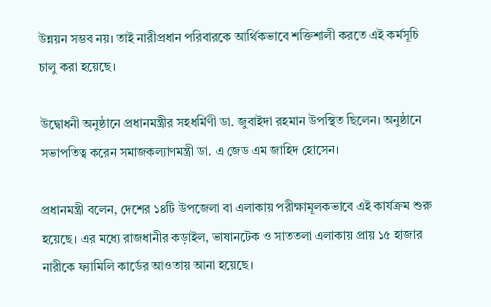উন্নয়ন সম্ভব নয়। তাই নারীপ্রধান পরিবারকে আর্থিকভাবে শক্তিশালী করতে এই কর্মসূচি চালু করা হয়েছে।

উদ্বোধনী অনুষ্ঠানে প্রধানমন্ত্রীর সহধর্মিণী ডা. জুবাইদা রহমান উপস্থিত ছিলেন। অনুষ্ঠানে সভাপতিত্ব করেন সমাজকল্যাণমন্ত্রী ডা. এ জেড এম জাহিদ হোসেন।

প্রধানমন্ত্রী বলেন, দেশের ১৪টি উপজেলা বা এলাকায় পরীক্ষামূলকভাবে এই কার্যক্রম শুরু হয়েছে। এর মধ্যে রাজধানীর কড়াইল, ভাষানটেক ও সাততলা এলাকায় প্রায় ১৫ হাজার নারীকে ফ্যামিলি কার্ডের আওতায় আনা হয়েছে।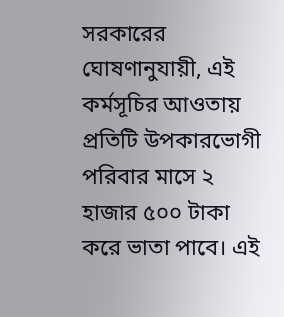সরকারের ঘোষণানুযায়ী, এই কর্মসূচির আওতায় প্রতিটি উপকারভোগী পরিবার মাসে ২ হাজার ৫০০ টাকা করে ভাতা পাবে। এই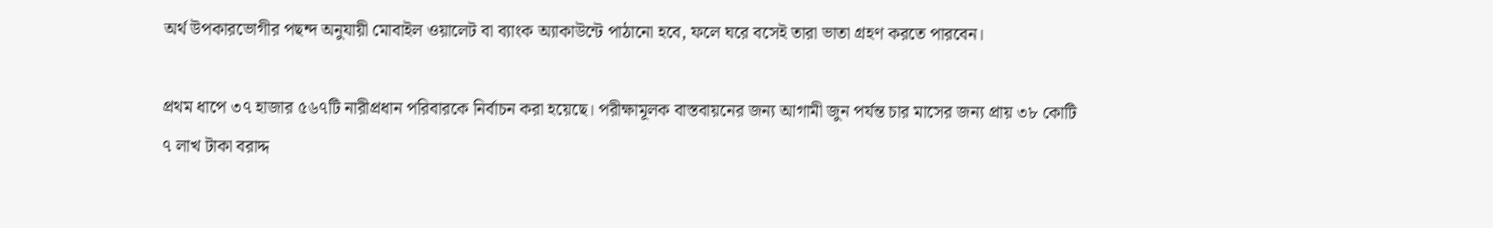অর্থ উপকারভোগীর পছন্দ অনুযায়ী মোবাইল ওয়ালেট বা ব্যাংক অ্যাকাউন্টে পাঠানো হবে, ফলে ঘরে বসেই তারা ভাতা গ্রহণ করতে পারবেন।

প্রথম ধাপে ৩৭ হাজার ৫৬৭টি নারীপ্রধান পরিবারকে নির্বাচন করা হয়েছে। পরীক্ষামূলক বাস্তবায়নের জন্য আগামী জুন পর্যন্ত চার মাসের জন্য প্রায় ৩৮ কোটি ৭ লাখ টাকা বরাদ্দ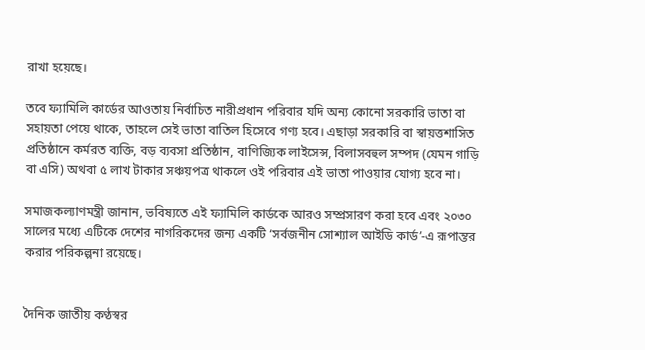রাখা হয়েছে।

তবে ফ্যামিলি কার্ডের আওতায় নির্বাচিত নারীপ্রধান পরিবার যদি অন্য কোনো সরকারি ভাতা বা সহায়তা পেয়ে থাকে, তাহলে সেই ভাতা বাতিল হিসেবে গণ্য হবে। এছাড়া সরকারি বা স্বায়ত্তশাসিত প্রতিষ্ঠানে কর্মরত ব্যক্তি, বড় ব্যবসা প্রতিষ্ঠান, বাণিজ্যিক লাইসেন্স, বিলাসবহুল সম্পদ (যেমন গাড়ি বা এসি) অথবা ৫ লাখ টাকার সঞ্চয়পত্র থাকলে ওই পরিবার এই ভাতা পাওয়ার যোগ্য হবে না।

সমাজকল্যাণমন্ত্রী জানান, ভবিষ্যতে এই ফ্যামিলি কার্ডকে আরও সম্প্রসারণ করা হবে এবং ২০৩০ সালের মধ্যে এটিকে দেশের নাগরিকদের জন্য একটি ‘সর্বজনীন সোশ্যাল আইডি কার্ড’-এ রূপান্তর করার পরিকল্পনা রয়েছে।


দৈনিক জাতীয় কণ্ঠস্বর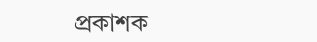প্রকাশক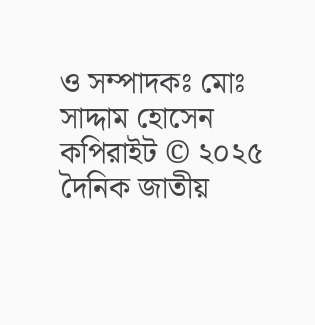ও সম্পাদকঃ মোঃ সাদ্দাম হোসেন
কপিরাইট © ২০২৫ দৈনিক জাতীয়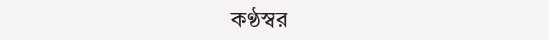কণ্ঠস্বর